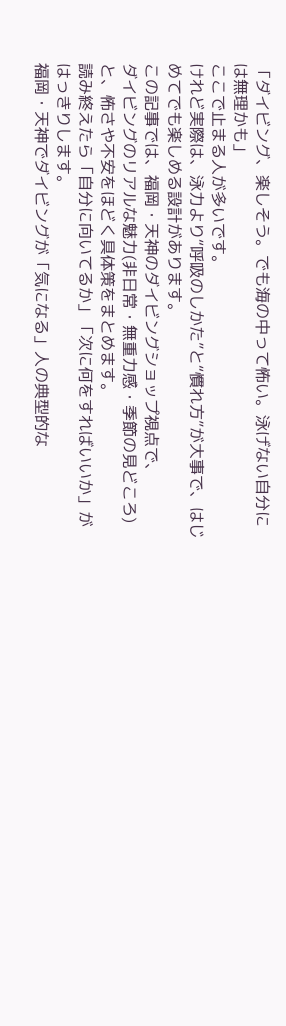「ダイビング、楽しそう。でも海の中って怖い。泳げない自分には無理かも」
ここで止まる人が多いです。
けれど実際は、泳力より“呼吸のしかた”と“慣れ方”が大事で、はじめてでも楽しめる設計があります。
この記事では、福岡・天神のダイビングショップ視点で、
ダイビングのリアルな魅力(非日常・無重力感・季節の見どころ)と、怖さや不安をほどく具体策をまとめます。
読み終えたら「自分に向いてるか」「次に何をすればいいか」がはっきりします。
福岡・天神でダイビングが「気になる」人の典型的な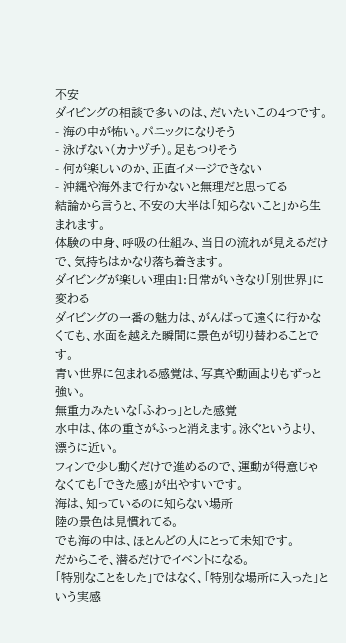不安
ダイビングの相談で多いのは、だいたいこの4つです。
- 海の中が怖い。パニックになりそう
- 泳げない(カナヅチ)。足もつりそう
- 何が楽しいのか、正直イメージできない
- 沖縄や海外まで行かないと無理だと思ってる
結論から言うと、不安の大半は「知らないこと」から生まれます。
体験の中身、呼吸の仕組み、当日の流れが見えるだけで、気持ちはかなり落ち着きます。
ダイビングが楽しい理由1:日常がいきなり「別世界」に変わる
ダイビングの一番の魅力は、がんばって遠くに行かなくても、水面を越えた瞬間に景色が切り替わることです。
青い世界に包まれる感覚は、写真や動画よりもずっと強い。
無重力みたいな「ふわっ」とした感覚
水中は、体の重さがふっと消えます。泳ぐというより、漂うに近い。
フィンで少し動くだけで進めるので、運動が得意じゃなくても「できた感」が出やすいです。
海は、知っているのに知らない場所
陸の景色は見慣れてる。
でも海の中は、ほとんどの人にとって未知です。
だからこそ、潜るだけでイベントになる。
「特別なことをした」ではなく、「特別な場所に入った」という実感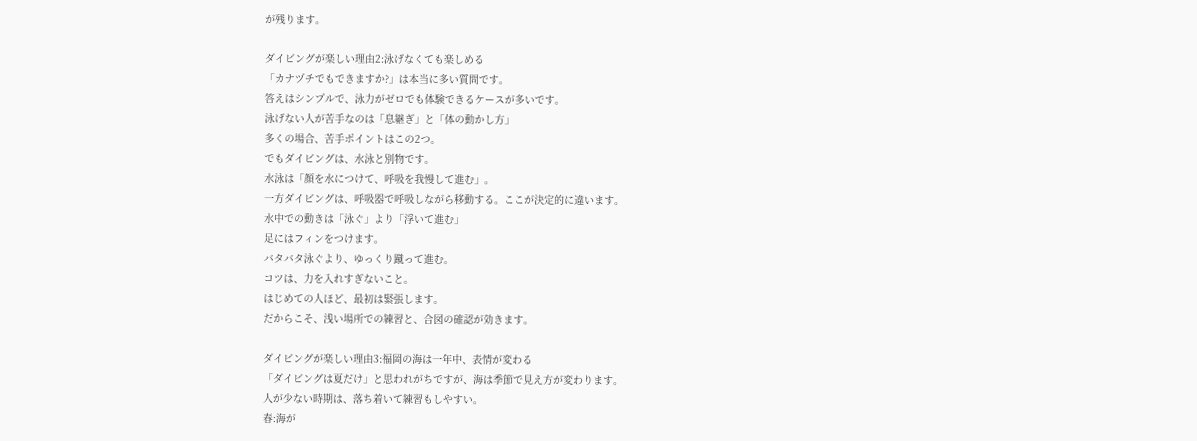が残ります。

ダイビングが楽しい理由2:泳げなくても楽しめる
「カナヅチでもできますか?」は本当に多い質問です。
答えはシンプルで、泳力がゼロでも体験できるケースが多いです。
泳げない人が苦手なのは「息継ぎ」と「体の動かし方」
多くの場合、苦手ポイントはこの2つ。
でもダイビングは、水泳と別物です。
水泳は「顔を水につけて、呼吸を我慢して進む」。
一方ダイビングは、呼吸器で呼吸しながら移動する。ここが決定的に違います。
水中での動きは「泳ぐ」より「浮いて進む」
足にはフィンをつけます。
バタバタ泳ぐより、ゆっくり蹴って進む。
コツは、力を入れすぎないこと。
はじめての人ほど、最初は緊張します。
だからこそ、浅い場所での練習と、合図の確認が効きます。

ダイビングが楽しい理由3:福岡の海は一年中、表情が変わる
「ダイビングは夏だけ」と思われがちですが、海は季節で見え方が変わります。
人が少ない時期は、落ち着いて練習もしやすい。
春:海が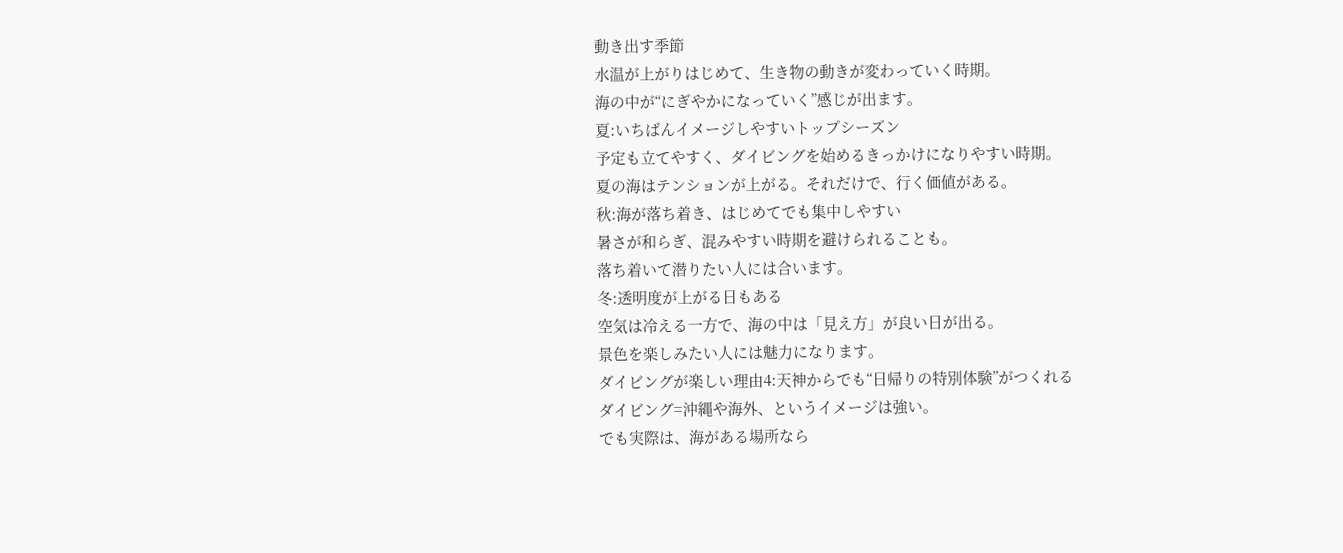動き出す季節
水温が上がりはじめて、生き物の動きが変わっていく時期。
海の中が“にぎやかになっていく”感じが出ます。
夏:いちばんイメージしやすいトップシーズン
予定も立てやすく、ダイビングを始めるきっかけになりやすい時期。
夏の海はテンションが上がる。それだけで、行く価値がある。
秋:海が落ち着き、はじめてでも集中しやすい
暑さが和らぎ、混みやすい時期を避けられることも。
落ち着いて潜りたい人には合います。
冬:透明度が上がる日もある
空気は冷える一方で、海の中は「見え方」が良い日が出る。
景色を楽しみたい人には魅力になります。
ダイビングが楽しい理由4:天神からでも“日帰りの特別体験”がつくれる
ダイビング=沖縄や海外、というイメージは強い。
でも実際は、海がある場所なら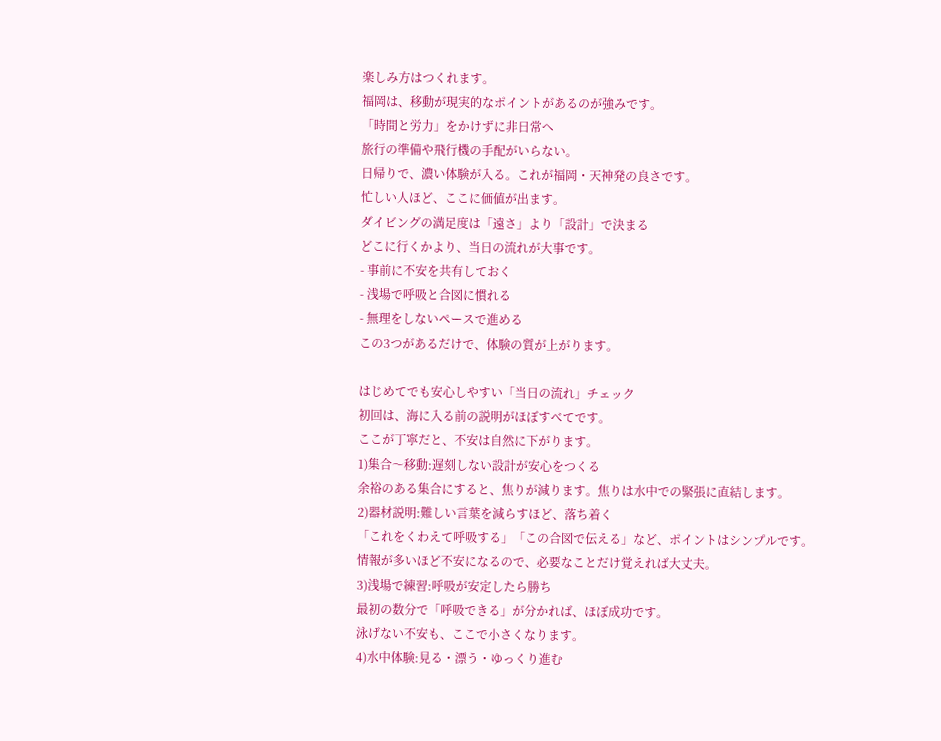楽しみ方はつくれます。
福岡は、移動が現実的なポイントがあるのが強みです。
「時間と労力」をかけずに非日常へ
旅行の準備や飛行機の手配がいらない。
日帰りで、濃い体験が入る。これが福岡・天神発の良さです。
忙しい人ほど、ここに価値が出ます。
ダイビングの満足度は「遠さ」より「設計」で決まる
どこに行くかより、当日の流れが大事です。
- 事前に不安を共有しておく
- 浅場で呼吸と合図に慣れる
- 無理をしないペースで進める
この3つがあるだけで、体験の質が上がります。

はじめてでも安心しやすい「当日の流れ」チェック
初回は、海に入る前の説明がほぼすべてです。
ここが丁寧だと、不安は自然に下がります。
1)集合〜移動:遅刻しない設計が安心をつくる
余裕のある集合にすると、焦りが減ります。焦りは水中での緊張に直結します。
2)器材説明:難しい言葉を減らすほど、落ち着く
「これをくわえて呼吸する」「この合図で伝える」など、ポイントはシンプルです。
情報が多いほど不安になるので、必要なことだけ覚えれば大丈夫。
3)浅場で練習:呼吸が安定したら勝ち
最初の数分で「呼吸できる」が分かれば、ほぼ成功です。
泳げない不安も、ここで小さくなります。
4)水中体験:見る・漂う・ゆっくり進む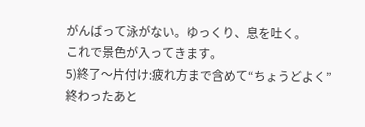がんばって泳がない。ゆっくり、息を吐く。
これで景色が入ってきます。
5)終了〜片付け:疲れ方まで含めて“ちょうどよく”
終わったあと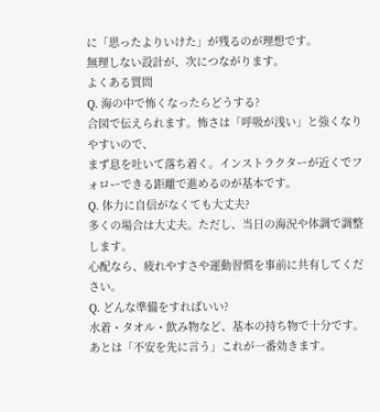に「思ったよりいけた」が残るのが理想です。
無理しない設計が、次につながります。
よくある質問
Q. 海の中で怖くなったらどうする?
合図で伝えられます。怖さは「呼吸が浅い」と強くなりやすいので、
まず息を吐いて落ち着く。インストラクターが近くでフォローできる距離で進めるのが基本です。
Q. 体力に自信がなくても大丈夫?
多くの場合は大丈夫。ただし、当日の海況や体調で調整します。
心配なら、疲れやすさや運動習慣を事前に共有してください。
Q. どんな準備をすればいい?
水着・タオル・飲み物など、基本の持ち物で十分です。
あとは「不安を先に言う」これが一番効きます。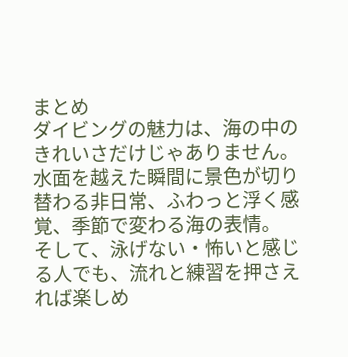まとめ
ダイビングの魅力は、海の中のきれいさだけじゃありません。
水面を越えた瞬間に景色が切り替わる非日常、ふわっと浮く感覚、季節で変わる海の表情。
そして、泳げない・怖いと感じる人でも、流れと練習を押さえれば楽しめ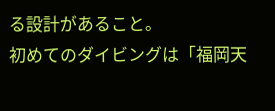る設計があること。
初めてのダイビングは「福岡天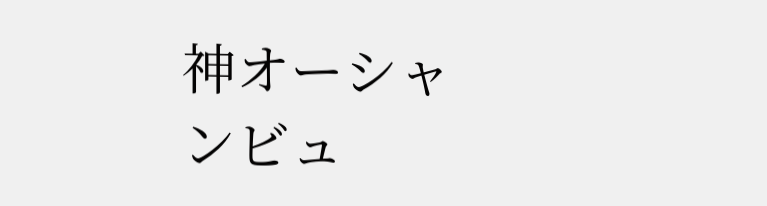神オーシャンビュ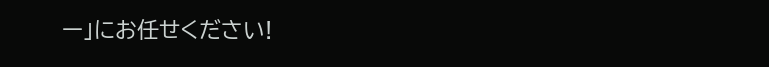ー」にお任せください!